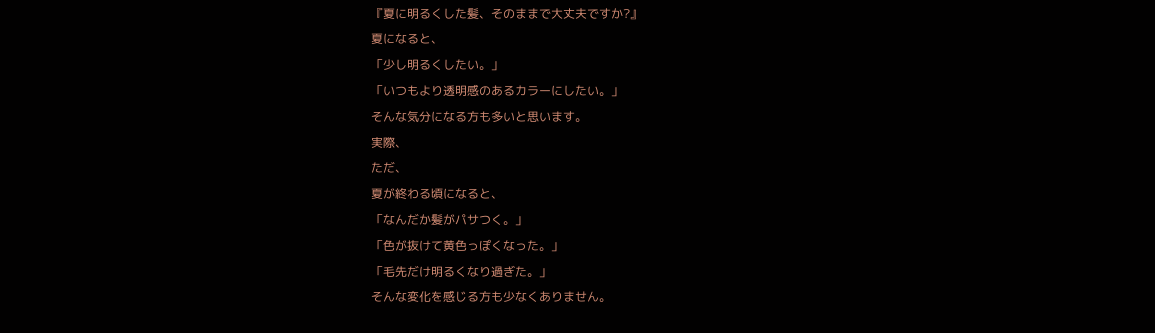『夏に明るくした髪、そのままで大丈夫ですか?』
夏になると、
「少し明るくしたい。」
「いつもより透明感のあるカラーにしたい。」
そんな気分になる方も多いと思います。
実際、
ただ、
夏が終わる頃になると、
「なんだか髪がパサつく。」
「色が抜けて黄色っぽくなった。」
「毛先だけ明るくなり過ぎた。」
そんな変化を感じる方も少なくありません。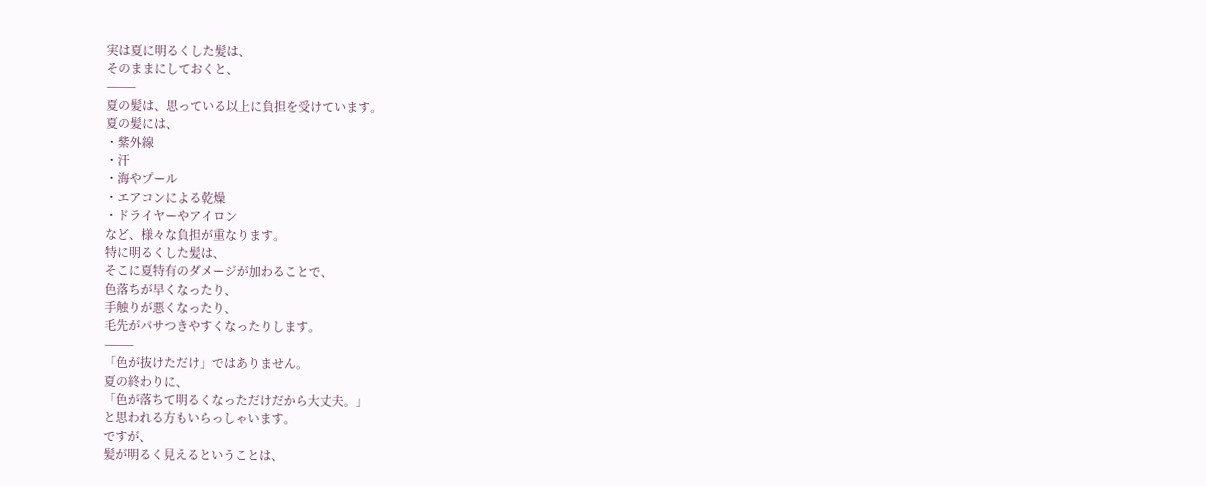実は夏に明るくした髪は、
そのままにしておくと、
⸻
夏の髪は、思っている以上に負担を受けています。
夏の髪には、
・紫外線
・汗
・海やプール
・エアコンによる乾燥
・ドライヤーやアイロン
など、様々な負担が重なります。
特に明るくした髪は、
そこに夏特有のダメージが加わることで、
色落ちが早くなったり、
手触りが悪くなったり、
毛先がパサつきやすくなったりします。
⸻
「色が抜けただけ」ではありません。
夏の終わりに、
「色が落ちて明るくなっただけだから大丈夫。」
と思われる方もいらっしゃいます。
ですが、
髪が明るく見えるということは、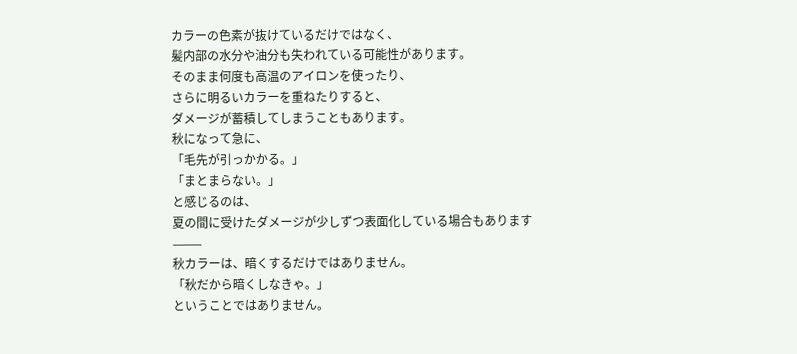カラーの色素が抜けているだけではなく、
髪内部の水分や油分も失われている可能性があります。
そのまま何度も高温のアイロンを使ったり、
さらに明るいカラーを重ねたりすると、
ダメージが蓄積してしまうこともあります。
秋になって急に、
「毛先が引っかかる。」
「まとまらない。」
と感じるのは、
夏の間に受けたダメージが少しずつ表面化している場合もあります
⸻
秋カラーは、暗くするだけではありません。
「秋だから暗くしなきゃ。」
ということではありません。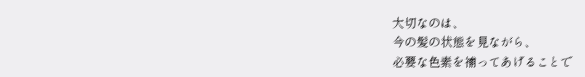大切なのは、
今の髪の状態を見ながら、
必要な色素を補ってあげることで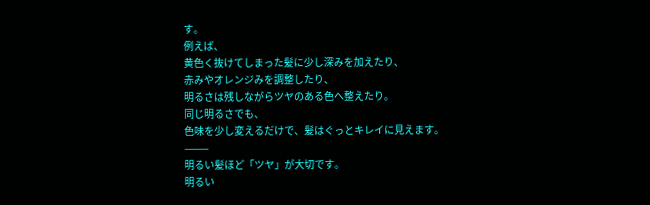す。
例えば、
黄色く抜けてしまった髪に少し深みを加えたり、
赤みやオレンジみを調整したり、
明るさは残しながらツヤのある色へ整えたり。
同じ明るさでも、
色味を少し変えるだけで、髪はぐっとキレイに見えます。
⸻
明るい髪ほど「ツヤ」が大切です。
明るい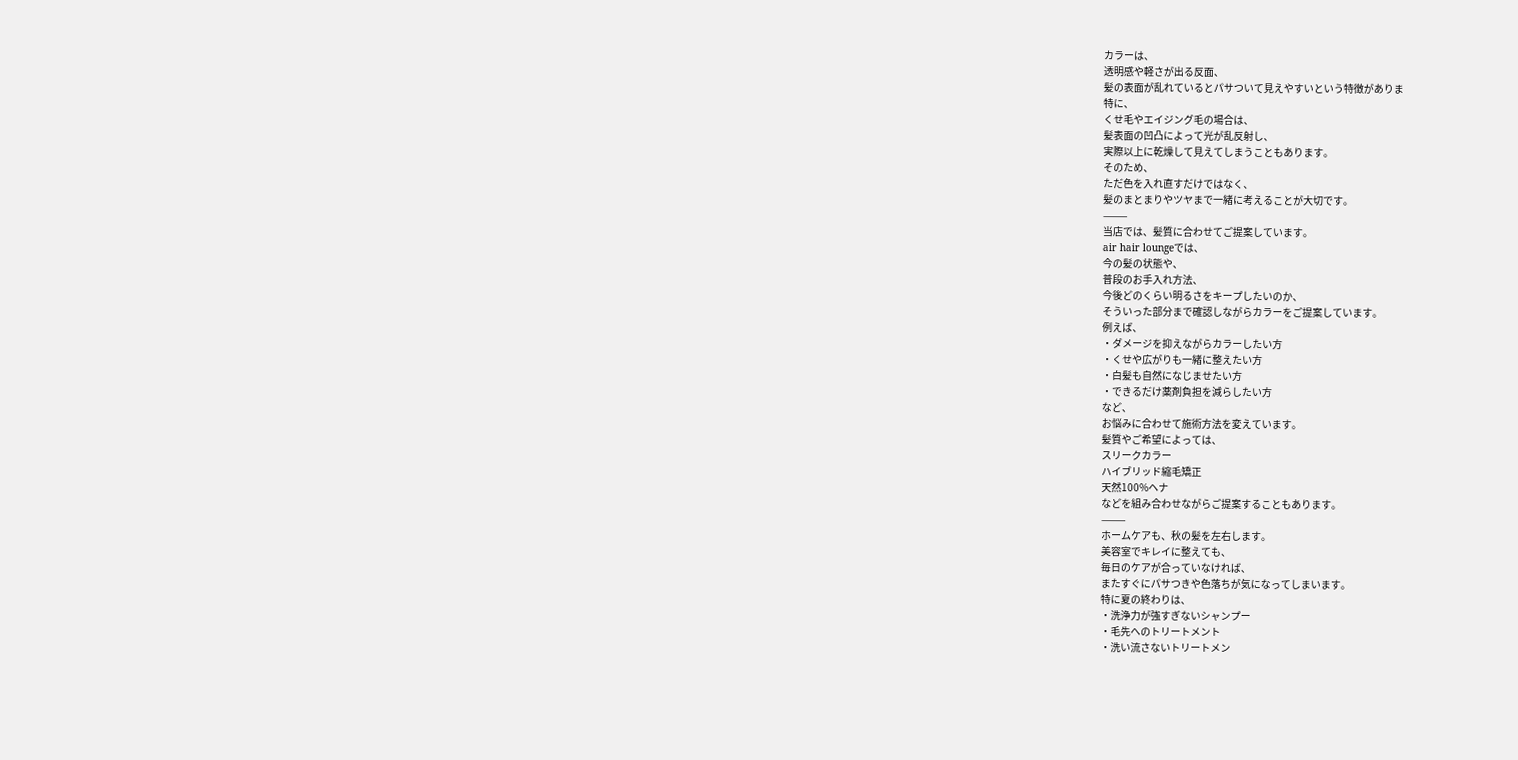カラーは、
透明感や軽さが出る反面、
髪の表面が乱れているとパサついて見えやすいという特徴がありま
特に、
くせ毛やエイジング毛の場合は、
髪表面の凹凸によって光が乱反射し、
実際以上に乾燥して見えてしまうこともあります。
そのため、
ただ色を入れ直すだけではなく、
髪のまとまりやツヤまで一緒に考えることが大切です。
⸻
当店では、髪質に合わせてご提案しています。
air hair loungeでは、
今の髪の状態や、
普段のお手入れ方法、
今後どのくらい明るさをキープしたいのか、
そういった部分まで確認しながらカラーをご提案しています。
例えば、
・ダメージを抑えながらカラーしたい方
・くせや広がりも一緒に整えたい方
・白髪も自然になじませたい方
・できるだけ薬剤負担を減らしたい方
など、
お悩みに合わせて施術方法を変えています。
髪質やご希望によっては、
スリークカラー
ハイブリッド縮毛矯正
天然100%ヘナ
などを組み合わせながらご提案することもあります。
⸻
ホームケアも、秋の髪を左右します。
美容室でキレイに整えても、
毎日のケアが合っていなければ、
またすぐにパサつきや色落ちが気になってしまいます。
特に夏の終わりは、
・洗浄力が強すぎないシャンプー
・毛先へのトリートメント
・洗い流さないトリートメン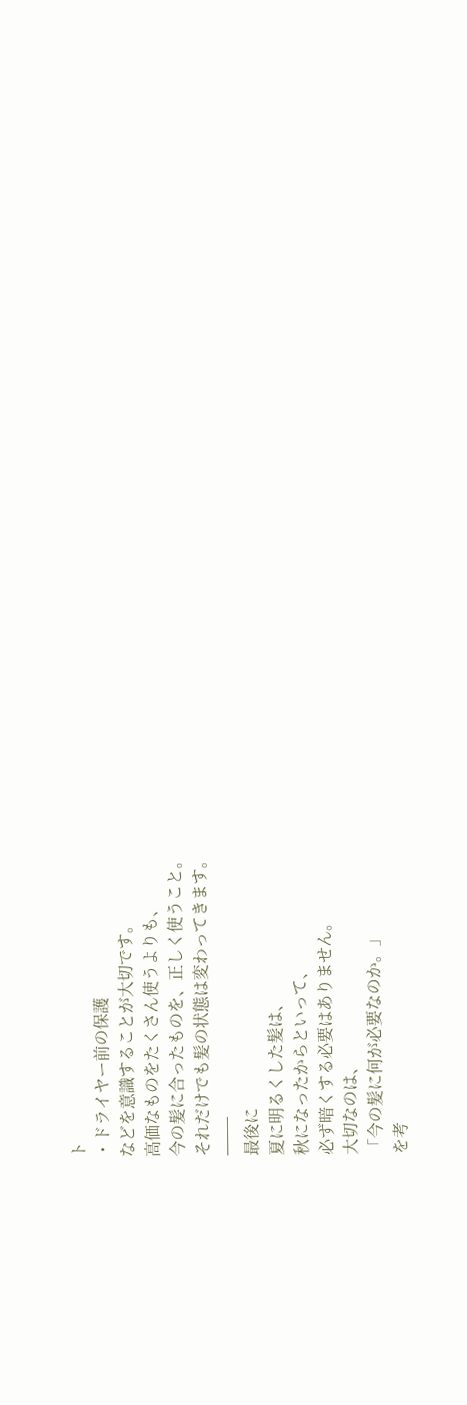ト
・ドライヤー前の保護
などを意識することが大切です。
高価なものをたくさん使うよりも、
今の髪に合ったものを、正しく使うこと。
それだけでも髪の状態は変わってきます。
⸻
最後に
夏に明るくした髪は、
秋になったからといって、
必ず暗くする必要はありません。
大切なのは、
「今の髪に何が必要なのか。」
を考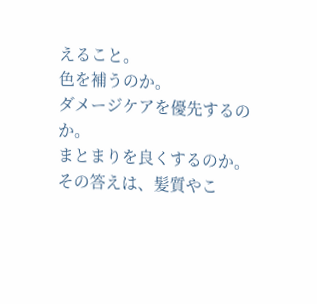えること。
色を補うのか。
ダメージケアを優先するのか。
まとまりを良くするのか。
その答えは、髪質やこ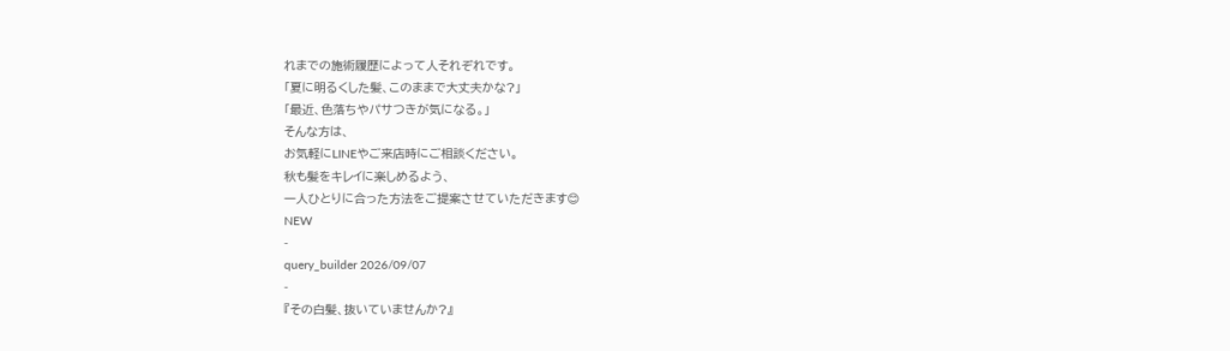れまでの施術履歴によって人それぞれです。
「夏に明るくした髪、このままで大丈夫かな?」
「最近、色落ちやパサつきが気になる。」
そんな方は、
お気軽にLINEやご来店時にご相談ください。
秋も髪をキレイに楽しめるよう、
一人ひとりに合った方法をご提案させていただきます😊
NEW
-
query_builder 2026/09/07
-
『その白髪、抜いていませんか?』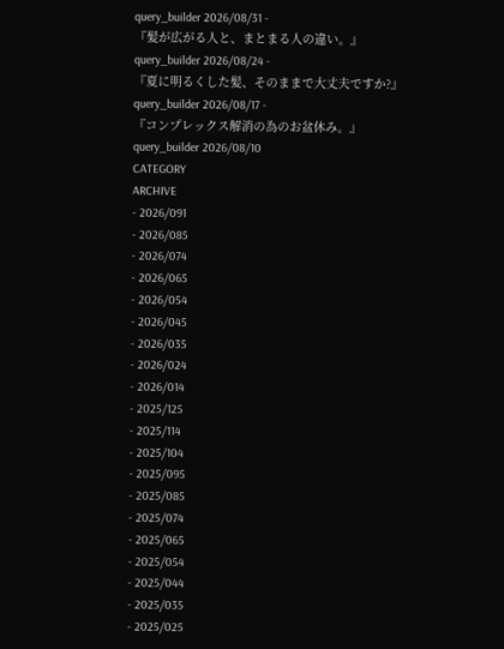query_builder 2026/08/31 -
『髪が広がる人と、まとまる人の違い。』
query_builder 2026/08/24 -
『夏に明るくした髪、そのままで大丈夫ですか?』
query_builder 2026/08/17 -
『コンプレックス解消の為のお盆休み。』
query_builder 2026/08/10
CATEGORY
ARCHIVE
- 2026/091
- 2026/085
- 2026/074
- 2026/065
- 2026/054
- 2026/045
- 2026/035
- 2026/024
- 2026/014
- 2025/125
- 2025/114
- 2025/104
- 2025/095
- 2025/085
- 2025/074
- 2025/065
- 2025/054
- 2025/044
- 2025/035
- 2025/025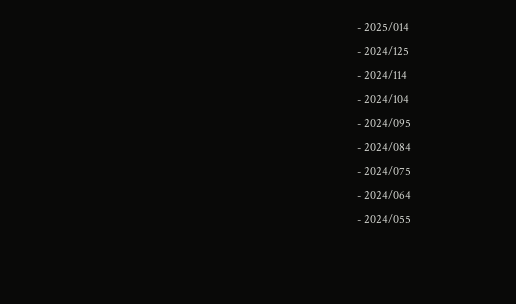- 2025/014
- 2024/125
- 2024/114
- 2024/104
- 2024/095
- 2024/084
- 2024/075
- 2024/064
- 2024/055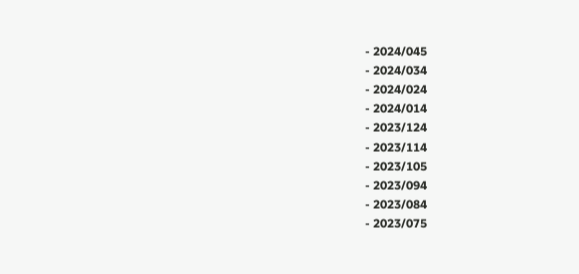- 2024/045
- 2024/034
- 2024/024
- 2024/014
- 2023/124
- 2023/114
- 2023/105
- 2023/094
- 2023/084
- 2023/075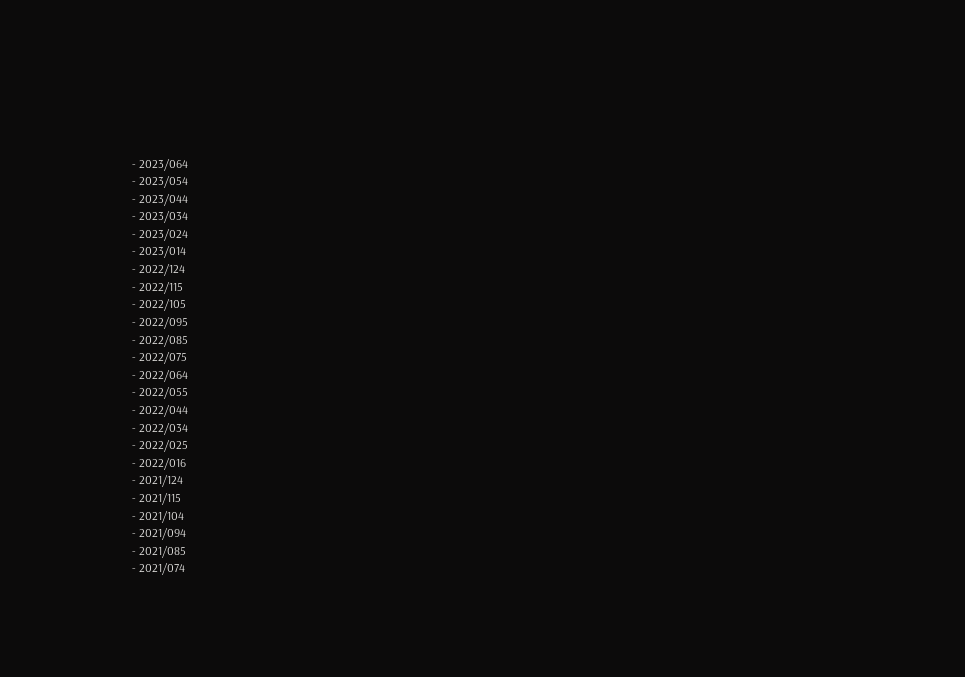- 2023/064
- 2023/054
- 2023/044
- 2023/034
- 2023/024
- 2023/014
- 2022/124
- 2022/115
- 2022/105
- 2022/095
- 2022/085
- 2022/075
- 2022/064
- 2022/055
- 2022/044
- 2022/034
- 2022/025
- 2022/016
- 2021/124
- 2021/115
- 2021/104
- 2021/094
- 2021/085
- 2021/074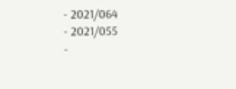- 2021/064
- 2021/055
-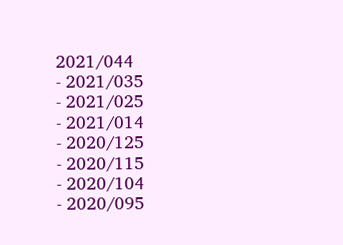2021/044
- 2021/035
- 2021/025
- 2021/014
- 2020/125
- 2020/115
- 2020/104
- 2020/095